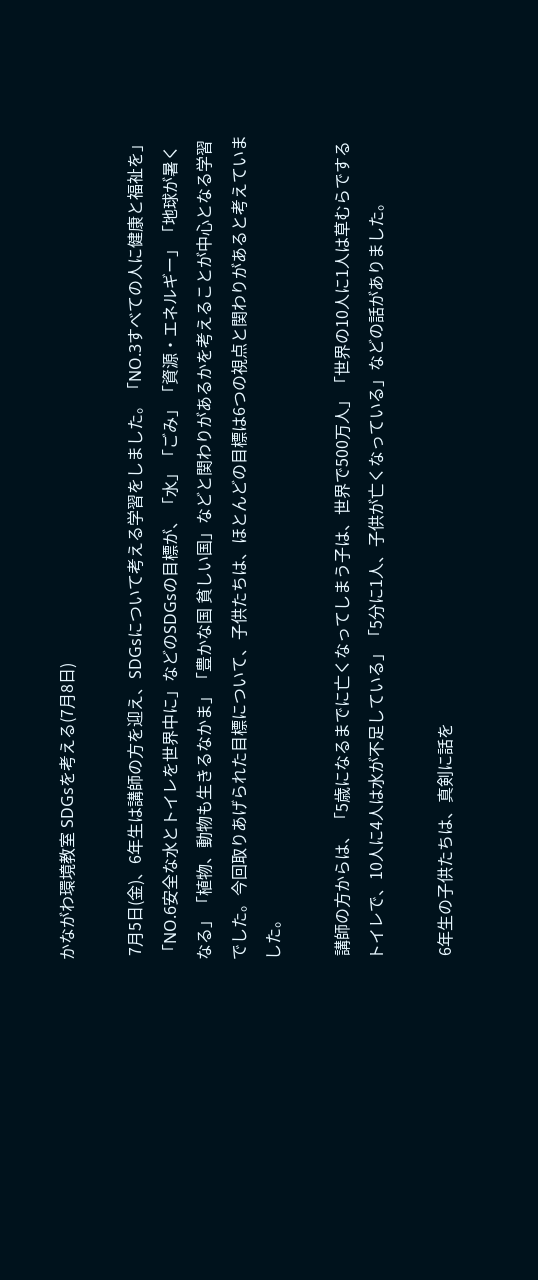かながわ環境教室 SDGsを考える(7月8日)

 7月5日(金)、6年生は講師の方を迎え、SDGsについて考える学習をしました。「NO.3すべての人に健康と福祉を」「NO.6安全な水とトイレを世界中に」などのSDGsの目標が、「水」「ごみ」「資源・エネルギー」「地球が暑くなる」「植物、動物も生きるなかま」「豊かな国 貧しい国」などと関わりがあるかを考えることが中心となる学習でした。今回取りあげられた目標について、子供たちは、ほとんどの目標は6つの視点と関わりがあると考えていました。

 講師の方からは、「5歳になるまでに亡くなってしまう子は、世界で500万人」「世界の10人に1人は草むらでするトイレで、10人に4人は水が不足している」「5分に1人、子供が亡くなっている」などの話がありました。

 6年生の子供たちは、真剣に話を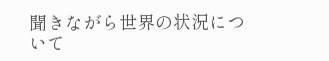聞きながら世界の状況について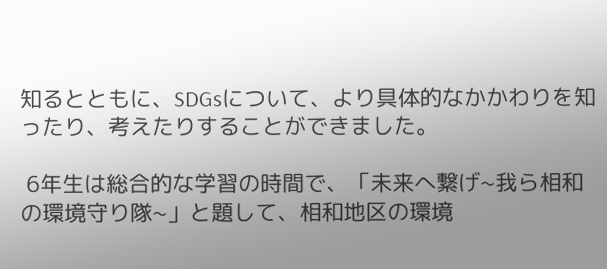知るとともに、SDGsについて、より具体的なかかわりを知ったり、考えたりすることができました。

 6年生は総合的な学習の時間で、「未来へ繋げ~我ら相和の環境守り隊~」と題して、相和地区の環境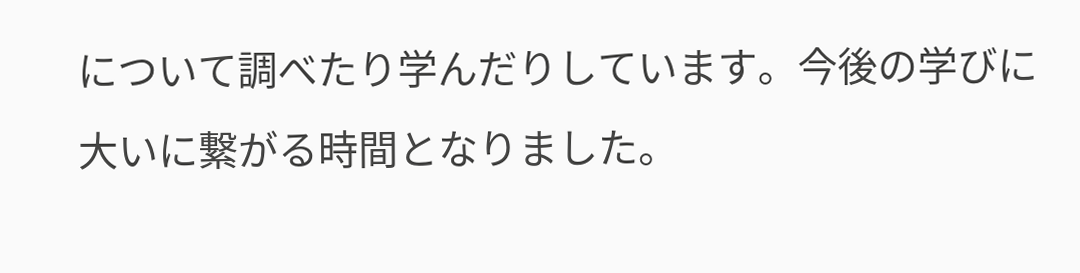について調べたり学んだりしています。今後の学びに大いに繋がる時間となりました。